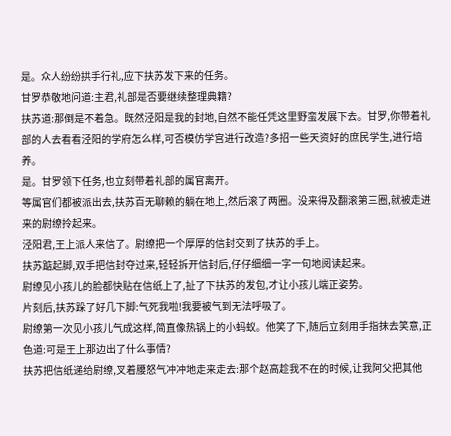是。众人纷纷拱手行礼,应下扶苏发下来的任务。
甘罗恭敬地问道:主君,礼部是否要继续整理典籍?
扶苏道:那倒是不着急。既然泾阳是我的封地,自然不能任凭这里野蛮发展下去。甘罗,你带着礼部的人去看看泾阳的学府怎么样,可否模仿学宫进行改造?多招一些天资好的庶民学生,进行培养。
是。甘罗领下任务,也立刻带着礼部的属官离开。
等属官们都被派出去,扶苏百无聊赖的躺在地上,然后滚了两圈。没来得及翻滚第三圈,就被走进来的尉缭拎起来。
泾阳君,王上派人来信了。尉缭把一个厚厚的信封交到了扶苏的手上。
扶苏踮起脚,双手把信封夺过来,轻轻拆开信封后,仔仔细细一字一句地阅读起来。
尉缭见小孩儿的脸都快贴在信纸上了,扯了下扶苏的发包,才让小孩儿端正姿势。
片刻后,扶苏跺了好几下脚:气死我啦!我要被气到无法呼吸了。
尉缭第一次见小孩儿气成这样,简直像热锅上的小蚂蚁。他笑了下,随后立刻用手指抹去笑意,正色道:可是王上那边出了什么事情?
扶苏把信纸递给尉缭,叉着腰怒气冲冲地走来走去:那个赵高趁我不在的时候,让我阿父把其他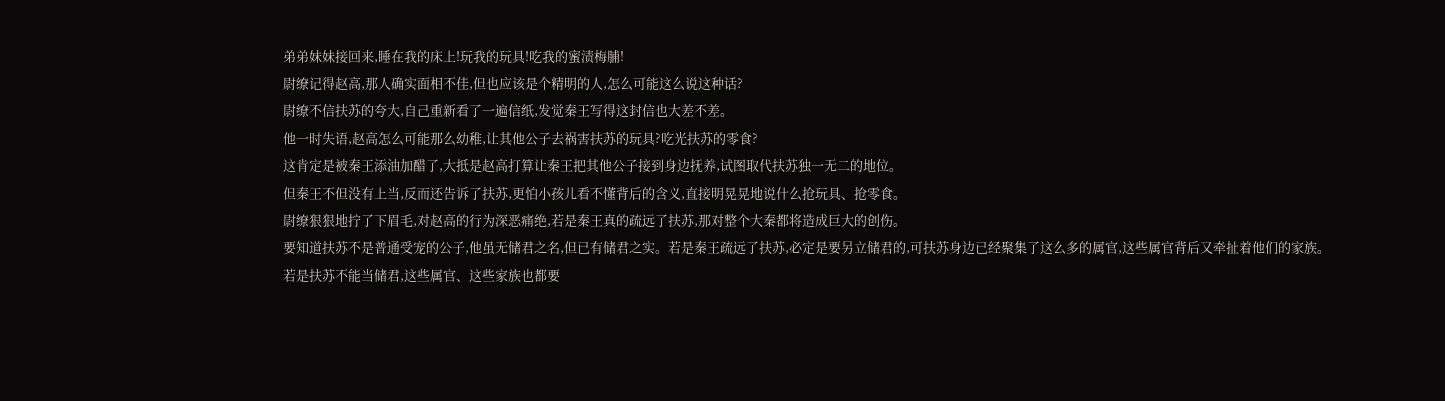弟弟妹妹接回来,睡在我的床上!玩我的玩具!吃我的蜜渍梅脯!
尉缭记得赵高,那人确实面相不佳,但也应该是个精明的人,怎么可能这么说这种话?
尉缭不信扶苏的夸大,自己重新看了一遍信纸,发觉秦王写得这封信也大差不差。
他一时失语,赵高怎么可能那么幼稚,让其他公子去祸害扶苏的玩具?吃光扶苏的零食?
这肯定是被秦王添油加醋了,大抵是赵高打算让秦王把其他公子接到身边抚养,试图取代扶苏独一无二的地位。
但秦王不但没有上当,反而还告诉了扶苏,更怕小孩儿看不懂背后的含义,直接明晃晃地说什么抢玩具、抢零食。
尉缭狠狠地拧了下眉毛,对赵高的行为深恶痛绝,若是秦王真的疏远了扶苏,那对整个大秦都将造成巨大的创伤。
要知道扶苏不是普通受宠的公子,他虽无储君之名,但已有储君之实。若是秦王疏远了扶苏,必定是要另立储君的,可扶苏身边已经聚集了这么多的属官,这些属官背后又牵扯着他们的家族。
若是扶苏不能当储君,这些属官、这些家族也都要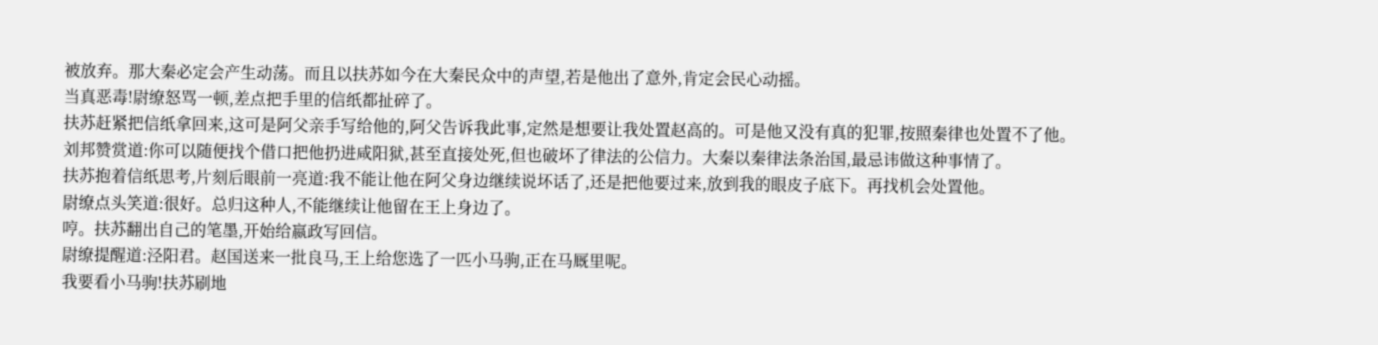被放弃。那大秦必定会产生动荡。而且以扶苏如今在大秦民众中的声望,若是他出了意外,肯定会民心动摇。
当真恶毒!尉缭怒骂一顿,差点把手里的信纸都扯碎了。
扶苏赶紧把信纸拿回来,这可是阿父亲手写给他的,阿父告诉我此事,定然是想要让我处置赵高的。可是他又没有真的犯罪,按照秦律也处置不了他。
刘邦赞赏道:你可以随便找个借口把他扔进咸阳狱,甚至直接处死,但也破坏了律法的公信力。大秦以秦律法条治国,最忌讳做这种事情了。
扶苏抱着信纸思考,片刻后眼前一亮道:我不能让他在阿父身边继续说坏话了,还是把他要过来,放到我的眼皮子底下。再找机会处置他。
尉缭点头笑道:很好。总归这种人,不能继续让他留在王上身边了。
哼。扶苏翻出自己的笔墨,开始给嬴政写回信。
尉缭提醒道:泾阳君。赵国送来一批良马,王上给您选了一匹小马驹,正在马厩里呢。
我要看小马驹!扶苏刷地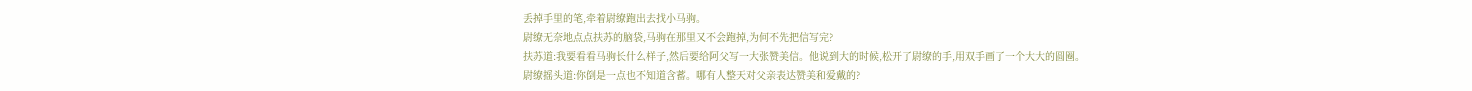丢掉手里的笔,牵着尉缭跑出去找小马驹。
尉缭无奈地点点扶苏的脑袋,马驹在那里又不会跑掉,为何不先把信写完?
扶苏道:我要看看马驹长什么样子,然后要给阿父写一大张赞美信。他说到大的时候,松开了尉缭的手,用双手画了一个大大的圆圈。
尉缭摇头道:你倒是一点也不知道含蓄。哪有人整天对父亲表达赞美和爱戴的?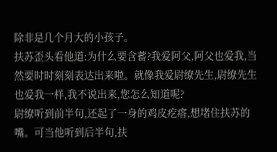除非是几个月大的小孩子。
扶苏歪头看他道:为什么要含蓄?我爱阿父,阿父也爱我,当然要时时刻刻表达出来啦。就像我爱尉缭先生,尉缭先生也爱我一样,我不说出来,您怎么知道呢?
尉缭听到前半句,还起了一身的鸡皮疙瘩,想堵住扶苏的嘴。可当他听到后半句,扶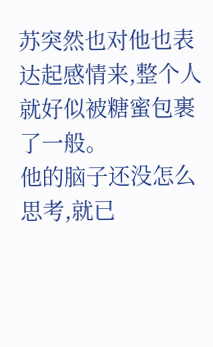苏突然也对他也表达起感情来,整个人就好似被糖蜜包裹了一般。
他的脑子还没怎么思考,就已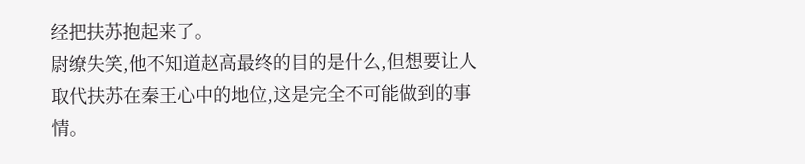经把扶苏抱起来了。
尉缭失笑,他不知道赵高最终的目的是什么,但想要让人取代扶苏在秦王心中的地位,这是完全不可能做到的事情。